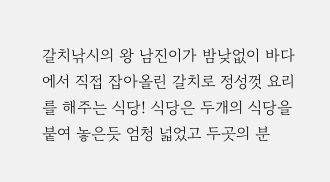갈치낚시의 왕 남진이가 밤낮없이 바다에서 직접 잡아올린 갈치로 정성껏 요리를 해주는 식당! 식당은 두개의 식당을 붙여 놓은듯 엄청 넓었고 두곳의 분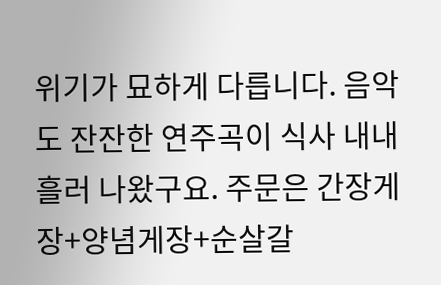위기가 묘하게 다릅니다. 음악도 잔잔한 연주곡이 식사 내내 흘러 나왔구요. 주문은 간장게장+양념게장+순살갈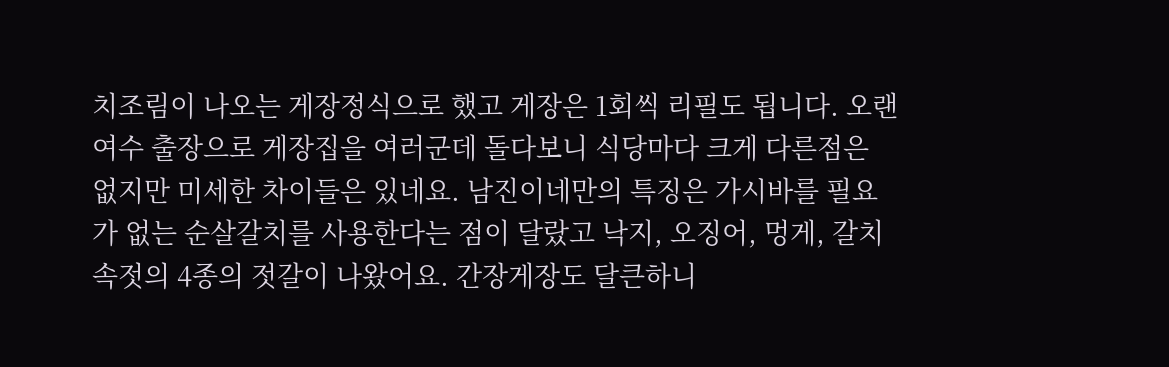치조림이 나오는 게장정식으로 했고 게장은 1회씩 리필도 됩니다. 오랜 여수 출장으로 게장집을 여러군데 돌다보니 식당마다 크게 다른점은 없지만 미세한 차이들은 있네요. 남진이네만의 특징은 가시바를 필요가 없는 순살갈치를 사용한다는 점이 달랐고 낙지, 오징어, 멍게, 갈치속젓의 4종의 젓갈이 나왔어요. 간장게장도 달큰하니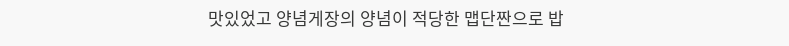맛있었고 양념게장의 양념이 적당한 맵단짠으로 밥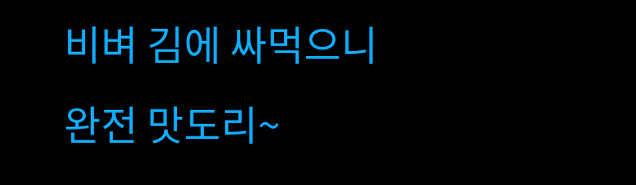비벼 김에 싸먹으니 완전 맛도리~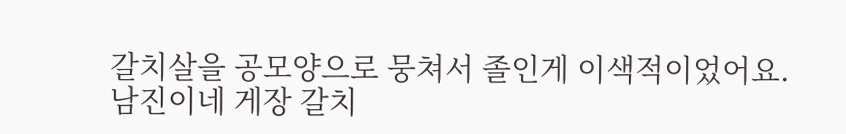갈치살을 공모양으로 뭉쳐서 졸인게 이색적이었어요.
남진이네 게장 갈치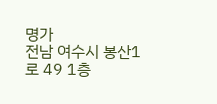명가
전남 여수시 봉산1로 49 1층